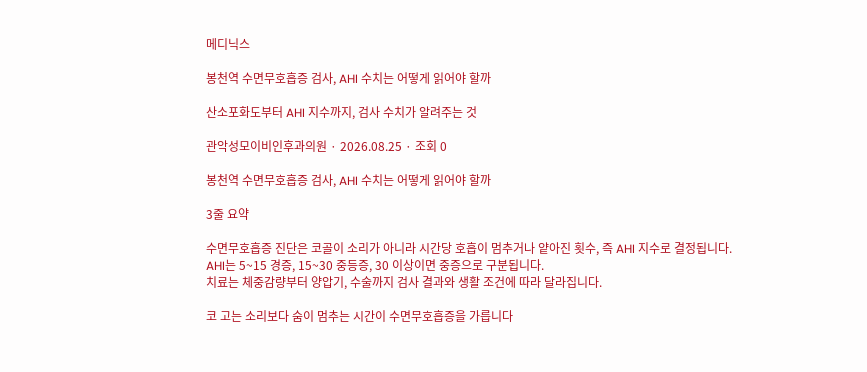메디닉스

봉천역 수면무호흡증 검사, AHI 수치는 어떻게 읽어야 할까

산소포화도부터 AHI 지수까지, 검사 수치가 알려주는 것

관악성모이비인후과의원 · 2026.08.25 · 조회 0

봉천역 수면무호흡증 검사, AHI 수치는 어떻게 읽어야 할까

3줄 요약

수면무호흡증 진단은 코골이 소리가 아니라 시간당 호흡이 멈추거나 얕아진 횟수, 즉 AHI 지수로 결정됩니다.
AHI는 5~15 경증, 15~30 중등증, 30 이상이면 중증으로 구분됩니다.
치료는 체중감량부터 양압기, 수술까지 검사 결과와 생활 조건에 따라 달라집니다.

코 고는 소리보다 숨이 멈추는 시간이 수면무호흡증을 가릅니다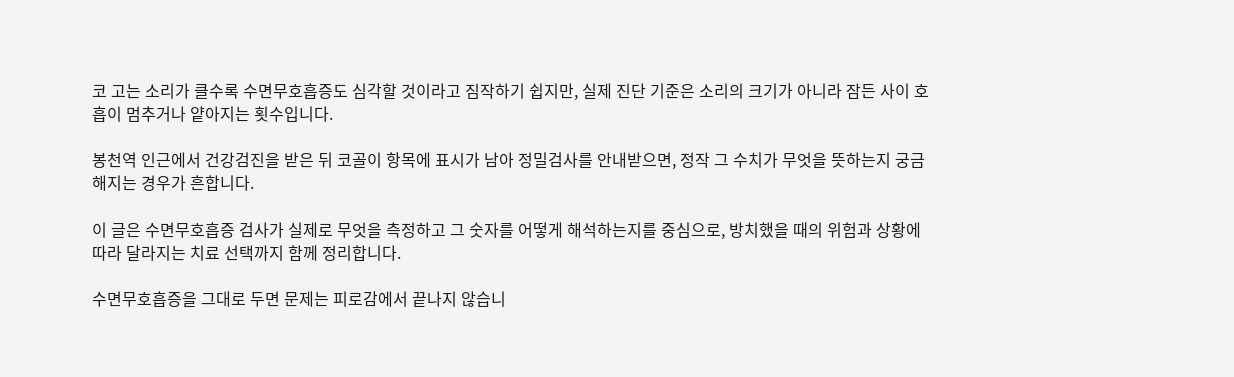코 고는 소리가 클수록 수면무호흡증도 심각할 것이라고 짐작하기 쉽지만, 실제 진단 기준은 소리의 크기가 아니라 잠든 사이 호흡이 멈추거나 얕아지는 횟수입니다.

봉천역 인근에서 건강검진을 받은 뒤 코골이 항목에 표시가 남아 정밀검사를 안내받으면, 정작 그 수치가 무엇을 뜻하는지 궁금해지는 경우가 흔합니다.

이 글은 수면무호흡증 검사가 실제로 무엇을 측정하고 그 숫자를 어떻게 해석하는지를 중심으로, 방치했을 때의 위험과 상황에 따라 달라지는 치료 선택까지 함께 정리합니다.

수면무호흡증을 그대로 두면 문제는 피로감에서 끝나지 않습니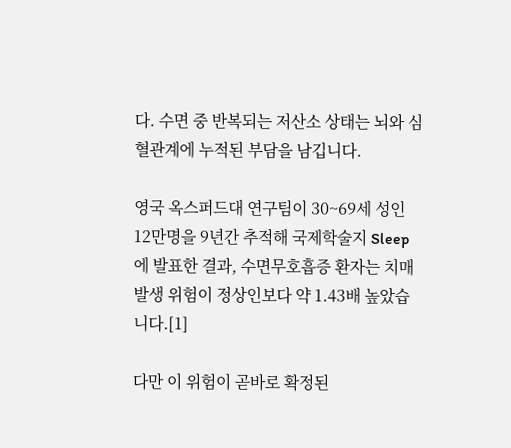다. 수면 중 반복되는 저산소 상태는 뇌와 심혈관계에 누적된 부담을 남깁니다.

영국 옥스퍼드대 연구팀이 30~69세 성인 12만명을 9년간 추적해 국제학술지 Sleep에 발표한 결과, 수면무호흡증 환자는 치매 발생 위험이 정상인보다 약 1.43배 높았습니다.[1]

다만 이 위험이 곧바로 확정된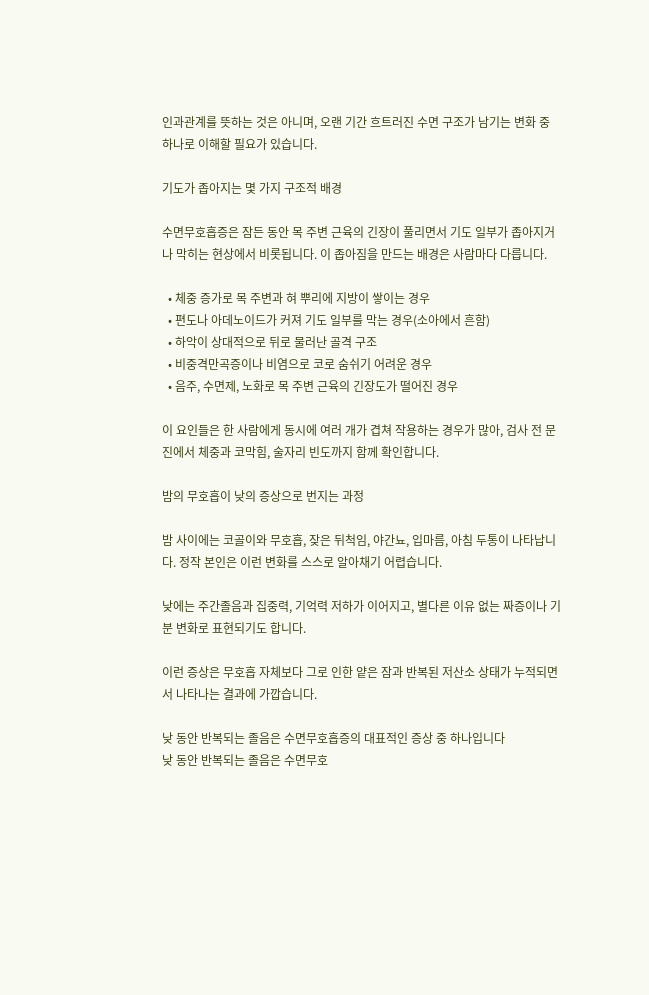인과관계를 뜻하는 것은 아니며, 오랜 기간 흐트러진 수면 구조가 남기는 변화 중 하나로 이해할 필요가 있습니다.

기도가 좁아지는 몇 가지 구조적 배경

수면무호흡증은 잠든 동안 목 주변 근육의 긴장이 풀리면서 기도 일부가 좁아지거나 막히는 현상에서 비롯됩니다. 이 좁아짐을 만드는 배경은 사람마다 다릅니다.

  • 체중 증가로 목 주변과 혀 뿌리에 지방이 쌓이는 경우
  • 편도나 아데노이드가 커져 기도 일부를 막는 경우(소아에서 흔함)
  • 하악이 상대적으로 뒤로 물러난 골격 구조
  • 비중격만곡증이나 비염으로 코로 숨쉬기 어려운 경우
  • 음주, 수면제, 노화로 목 주변 근육의 긴장도가 떨어진 경우

이 요인들은 한 사람에게 동시에 여러 개가 겹쳐 작용하는 경우가 많아, 검사 전 문진에서 체중과 코막힘, 술자리 빈도까지 함께 확인합니다.

밤의 무호흡이 낮의 증상으로 번지는 과정

밤 사이에는 코골이와 무호흡, 잦은 뒤척임, 야간뇨, 입마름, 아침 두통이 나타납니다. 정작 본인은 이런 변화를 스스로 알아채기 어렵습니다.

낮에는 주간졸음과 집중력, 기억력 저하가 이어지고, 별다른 이유 없는 짜증이나 기분 변화로 표현되기도 합니다.

이런 증상은 무호흡 자체보다 그로 인한 얕은 잠과 반복된 저산소 상태가 누적되면서 나타나는 결과에 가깝습니다.

낮 동안 반복되는 졸음은 수면무호흡증의 대표적인 증상 중 하나입니다
낮 동안 반복되는 졸음은 수면무호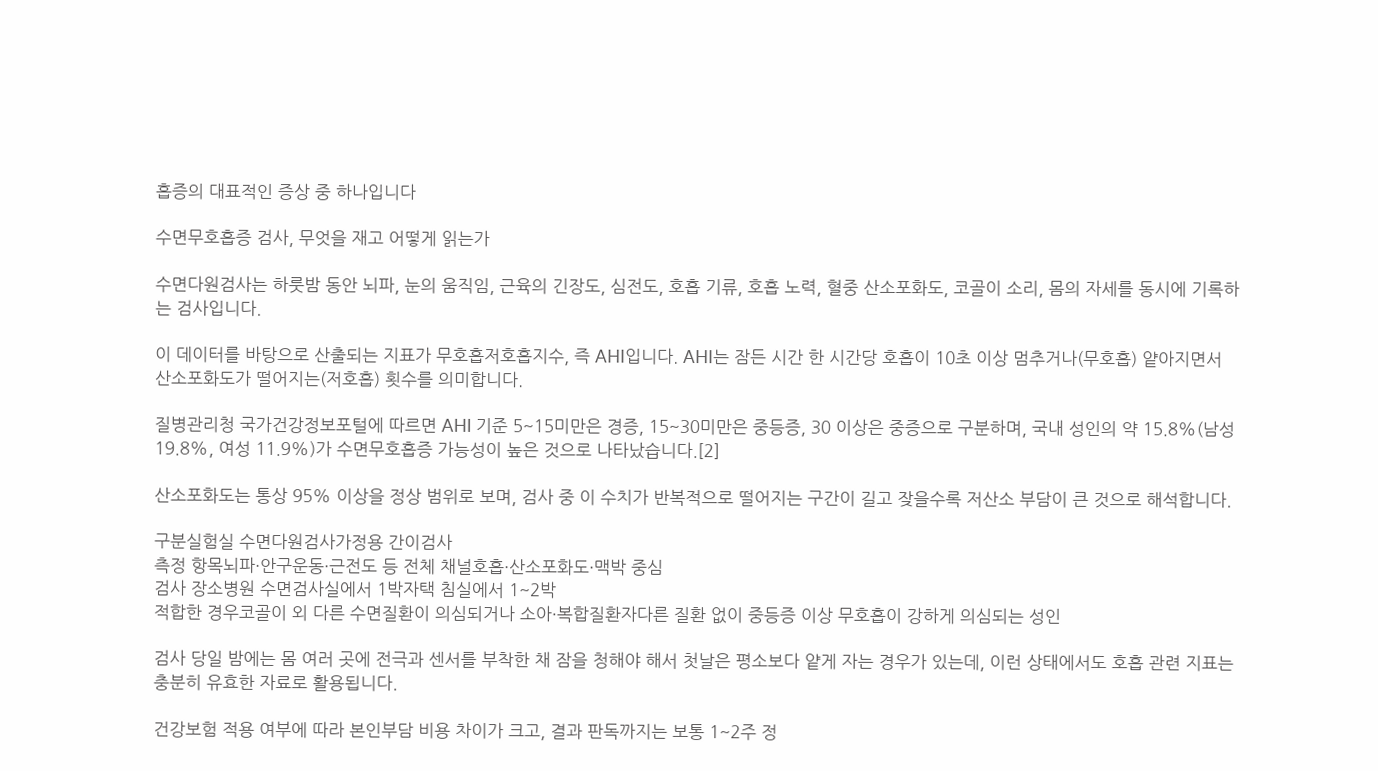흡증의 대표적인 증상 중 하나입니다

수면무호흡증 검사, 무엇을 재고 어떻게 읽는가

수면다원검사는 하룻밤 동안 뇌파, 눈의 움직임, 근육의 긴장도, 심전도, 호흡 기류, 호흡 노력, 혈중 산소포화도, 코골이 소리, 몸의 자세를 동시에 기록하는 검사입니다.

이 데이터를 바탕으로 산출되는 지표가 무호흡저호흡지수, 즉 AHI입니다. AHI는 잠든 시간 한 시간당 호흡이 10초 이상 멈추거나(무호흡) 얕아지면서 산소포화도가 떨어지는(저호흡) 횟수를 의미합니다.

질병관리청 국가건강정보포털에 따르면 AHI 기준 5~15미만은 경증, 15~30미만은 중등증, 30 이상은 중증으로 구분하며, 국내 성인의 약 15.8%(남성 19.8%, 여성 11.9%)가 수면무호흡증 가능성이 높은 것으로 나타났습니다.[2]

산소포화도는 통상 95% 이상을 정상 범위로 보며, 검사 중 이 수치가 반복적으로 떨어지는 구간이 길고 잦을수록 저산소 부담이 큰 것으로 해석합니다.

구분실험실 수면다원검사가정용 간이검사
측정 항목뇌파·안구운동·근전도 등 전체 채널호흡·산소포화도·맥박 중심
검사 장소병원 수면검사실에서 1박자택 침실에서 1~2박
적합한 경우코골이 외 다른 수면질환이 의심되거나 소아·복합질환자다른 질환 없이 중등증 이상 무호흡이 강하게 의심되는 성인

검사 당일 밤에는 몸 여러 곳에 전극과 센서를 부착한 채 잠을 청해야 해서 첫날은 평소보다 얕게 자는 경우가 있는데, 이런 상태에서도 호흡 관련 지표는 충분히 유효한 자료로 활용됩니다.

건강보험 적용 여부에 따라 본인부담 비용 차이가 크고, 결과 판독까지는 보통 1~2주 정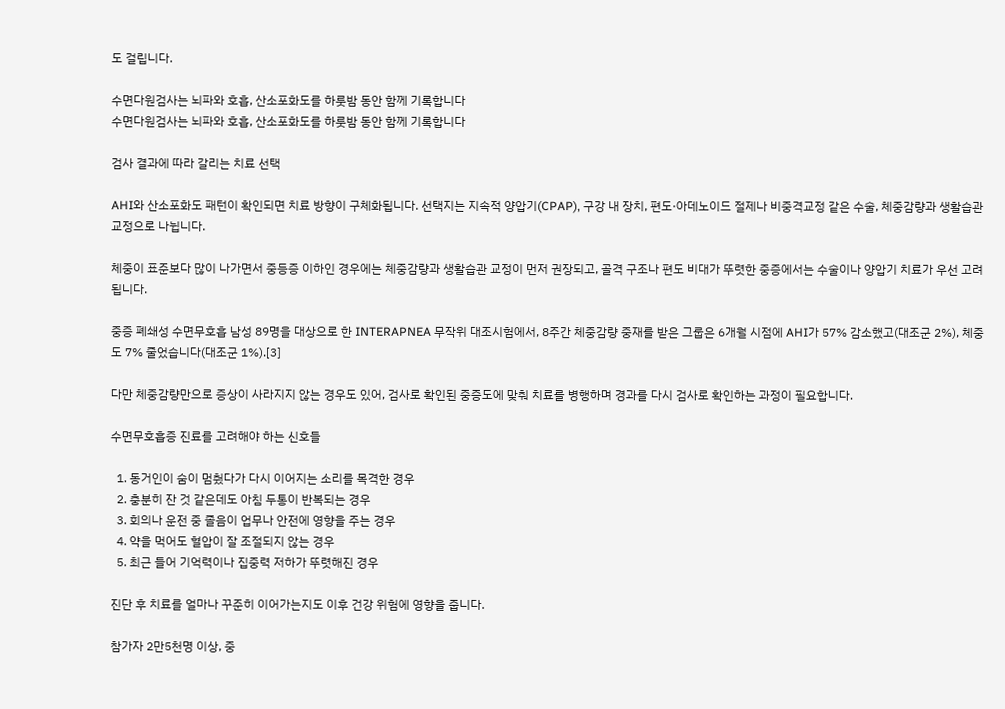도 걸립니다.

수면다원검사는 뇌파와 호흡, 산소포화도를 하룻밤 동안 함께 기록합니다
수면다원검사는 뇌파와 호흡, 산소포화도를 하룻밤 동안 함께 기록합니다

검사 결과에 따라 갈리는 치료 선택

AHI와 산소포화도 패턴이 확인되면 치료 방향이 구체화됩니다. 선택지는 지속적 양압기(CPAP), 구강 내 장치, 편도·아데노이드 절제나 비중격교정 같은 수술, 체중감량과 생활습관 교정으로 나뉩니다.

체중이 표준보다 많이 나가면서 중등증 이하인 경우에는 체중감량과 생활습관 교정이 먼저 권장되고, 골격 구조나 편도 비대가 뚜렷한 중증에서는 수술이나 양압기 치료가 우선 고려됩니다.

중증 폐쇄성 수면무호흡 남성 89명을 대상으로 한 INTERAPNEA 무작위 대조시험에서, 8주간 체중감량 중재를 받은 그룹은 6개월 시점에 AHI가 57% 감소했고(대조군 2%), 체중도 7% 줄었습니다(대조군 1%).[3]

다만 체중감량만으로 증상이 사라지지 않는 경우도 있어, 검사로 확인된 중증도에 맞춰 치료를 병행하며 경과를 다시 검사로 확인하는 과정이 필요합니다.

수면무호흡증 진료를 고려해야 하는 신호들

  1. 동거인이 숨이 멈췄다가 다시 이어지는 소리를 목격한 경우
  2. 충분히 잔 것 같은데도 아침 두통이 반복되는 경우
  3. 회의나 운전 중 졸음이 업무나 안전에 영향을 주는 경우
  4. 약을 먹어도 혈압이 잘 조절되지 않는 경우
  5. 최근 들어 기억력이나 집중력 저하가 뚜렷해진 경우

진단 후 치료를 얼마나 꾸준히 이어가는지도 이후 건강 위험에 영향을 줍니다.

참가자 2만5천명 이상, 중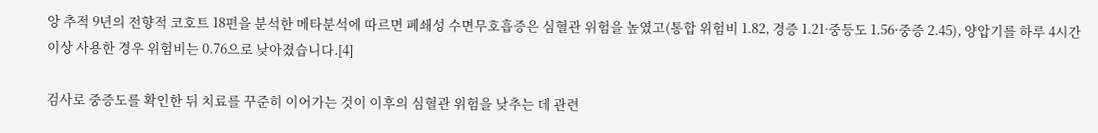앙 추적 9년의 전향적 코호트 18편을 분석한 메타분석에 따르면 폐쇄성 수면무호흡증은 심혈관 위험을 높였고(통합 위험비 1.82, 경증 1.21·중등도 1.56·중증 2.45), 양압기를 하루 4시간 이상 사용한 경우 위험비는 0.76으로 낮아졌습니다.[4]

검사로 중증도를 확인한 뒤 치료를 꾸준히 이어가는 것이 이후의 심혈관 위험을 낮추는 데 관련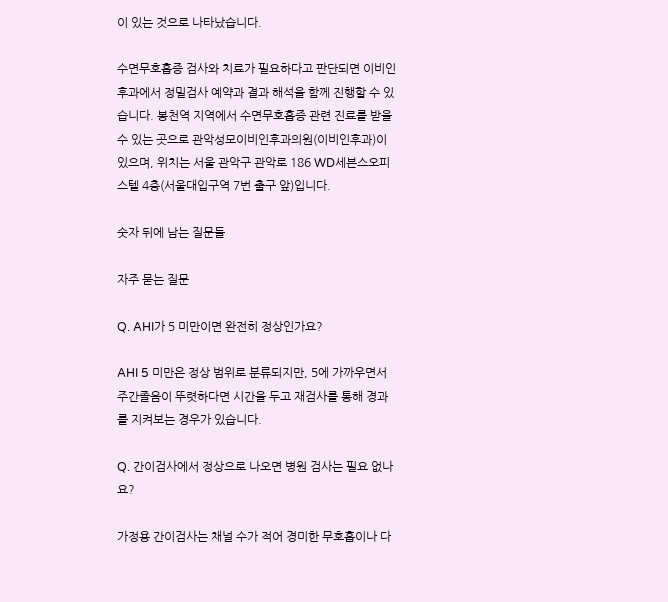이 있는 것으로 나타났습니다.

수면무호흡증 검사와 치료가 필요하다고 판단되면 이비인후과에서 정밀검사 예약과 결과 해석을 함께 진행할 수 있습니다. 봉천역 지역에서 수면무호흡증 관련 진료를 받을 수 있는 곳으로 관악성모이비인후과의원(이비인후과)이 있으며, 위치는 서울 관악구 관악로 186 WD세븐스오피스텔 4층(서울대입구역 7번 출구 앞)입니다.

숫자 뒤에 남는 질문들

자주 묻는 질문

Q. AHI가 5 미만이면 완전히 정상인가요?

AHI 5 미만은 정상 범위로 분류되지만, 5에 가까우면서 주간졸음이 뚜렷하다면 시간을 두고 재검사를 통해 경과를 지켜보는 경우가 있습니다.

Q. 간이검사에서 정상으로 나오면 병원 검사는 필요 없나요?

가정용 간이검사는 채널 수가 적어 경미한 무호흡이나 다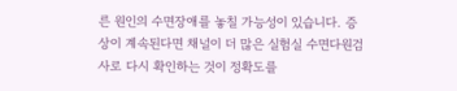른 원인의 수면장애를 놓칠 가능성이 있습니다. 증상이 계속된다면 채널이 더 많은 실험실 수면다원검사로 다시 확인하는 것이 정확도를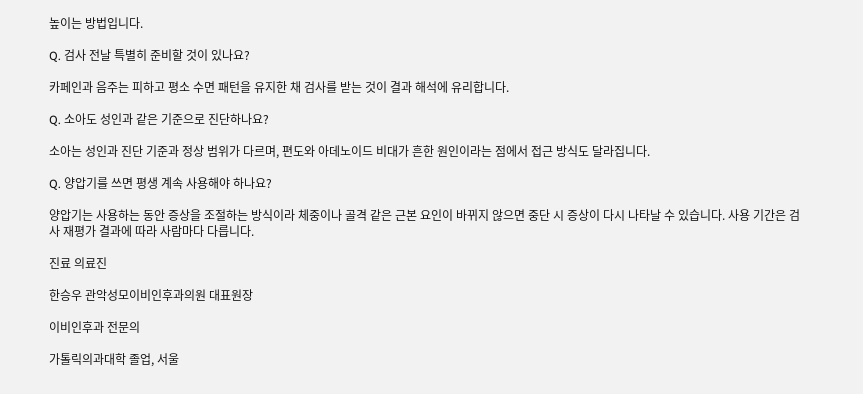높이는 방법입니다.

Q. 검사 전날 특별히 준비할 것이 있나요?

카페인과 음주는 피하고 평소 수면 패턴을 유지한 채 검사를 받는 것이 결과 해석에 유리합니다.

Q. 소아도 성인과 같은 기준으로 진단하나요?

소아는 성인과 진단 기준과 정상 범위가 다르며, 편도와 아데노이드 비대가 흔한 원인이라는 점에서 접근 방식도 달라집니다.

Q. 양압기를 쓰면 평생 계속 사용해야 하나요?

양압기는 사용하는 동안 증상을 조절하는 방식이라 체중이나 골격 같은 근본 요인이 바뀌지 않으면 중단 시 증상이 다시 나타날 수 있습니다. 사용 기간은 검사 재평가 결과에 따라 사람마다 다릅니다.

진료 의료진

한승우 관악성모이비인후과의원 대표원장

이비인후과 전문의

가톨릭의과대학 졸업, 서울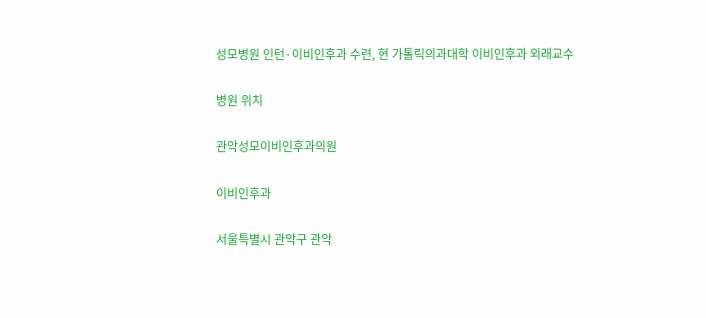성모병원 인턴·이비인후과 수련, 현 가톨릭의과대학 이비인후과 외래교수

병원 위치

관악성모이비인후과의원

이비인후과

서울특별시 관악구 관악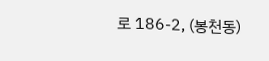로 186-2, (봉천동)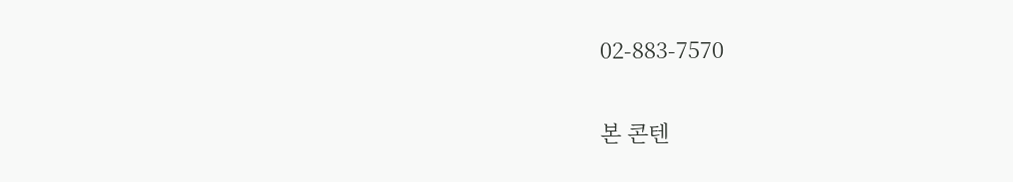02-883-7570

본 콘텐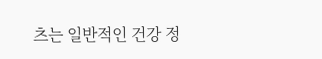츠는 일반적인 건강 정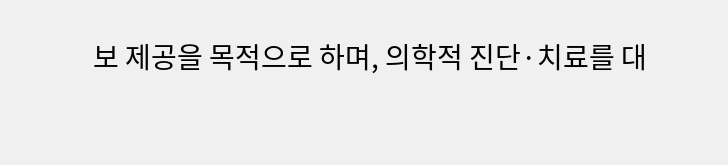보 제공을 목적으로 하며, 의학적 진단·치료를 대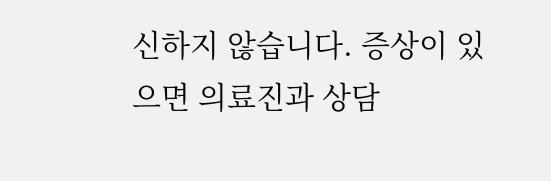신하지 않습니다. 증상이 있으면 의료진과 상담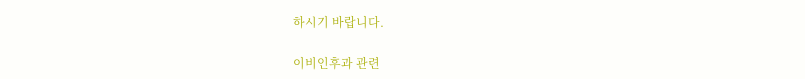하시기 바랍니다.

이비인후과 관련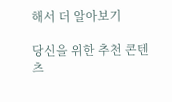해서 더 알아보기

당신을 위한 추천 콘텐츠